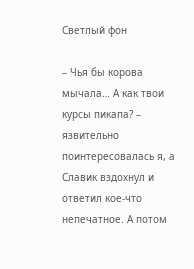Светлый фон

– Чья бы корова мычала… А как твои курсы пикапа? – язвительно поинтересовалась я, а Славик вздохнул и ответил кое-что непечатное. А потом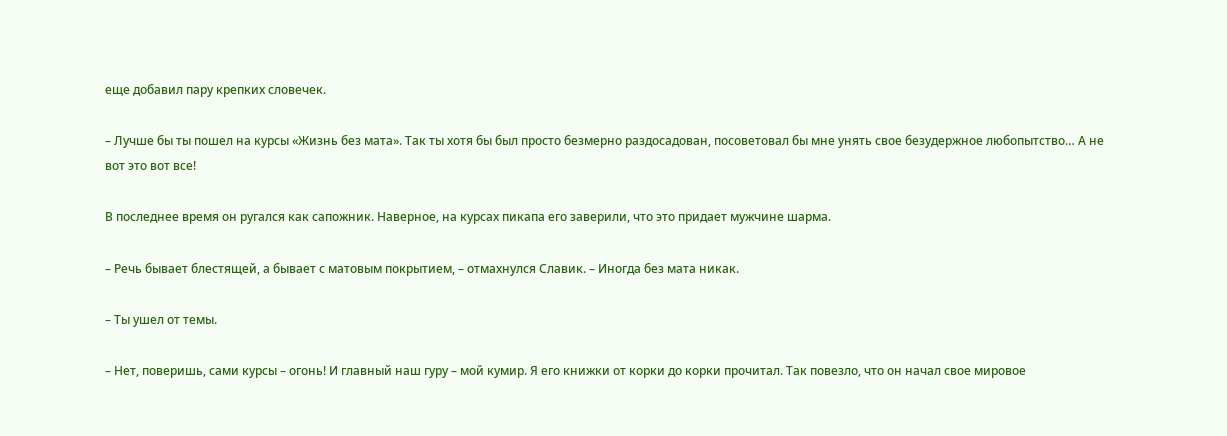еще добавил пару крепких словечек.

– Лучше бы ты пошел на курсы «Жизнь без мата». Так ты хотя бы был просто безмерно раздосадован, посоветовал бы мне унять свое безудержное любопытство… А не вот это вот все!

В последнее время он ругался как сапожник. Наверное, на курсах пикапа его заверили, что это придает мужчине шарма.

– Речь бывает блестящей, а бывает с матовым покрытием, – отмахнулся Славик. – Иногда без мата никак.

– Ты ушел от темы.

– Нет, поверишь, сами курсы – огонь! И главный наш гуру – мой кумир. Я его книжки от корки до корки прочитал. Так повезло, что он начал свое мировое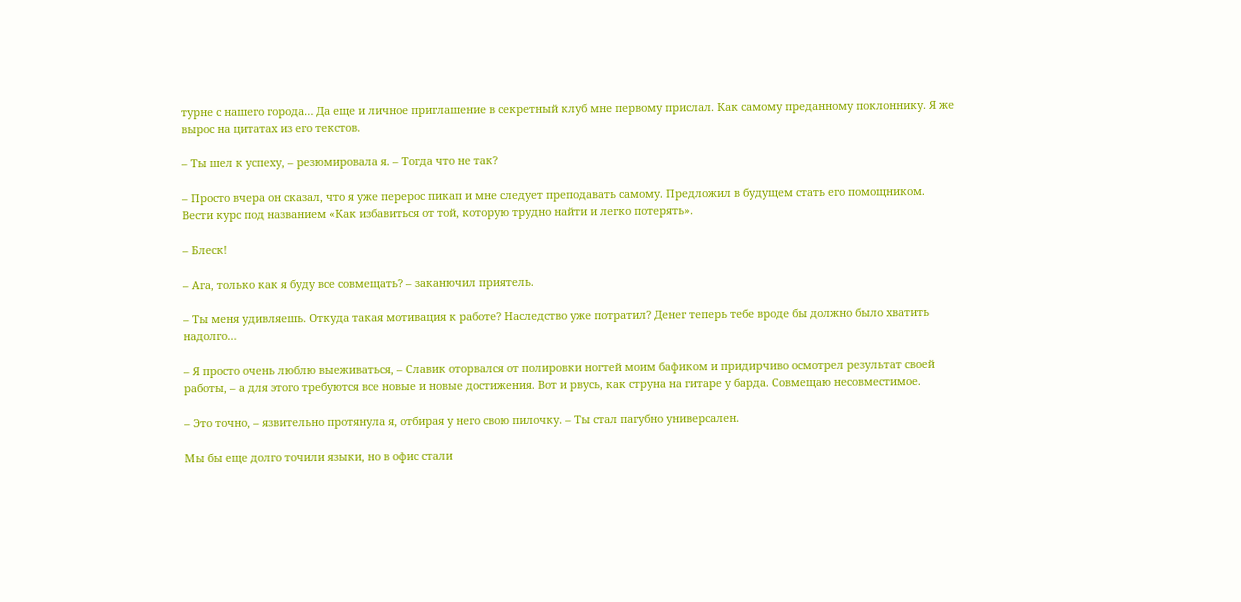турне с нашего города… Да еще и личное приглашение в секретный клуб мне первому прислал. Как самому преданному поклоннику. Я же вырос на цитатах из его текстов.

– Ты шел к успеху, – резюмировала я. – Тогда что не так?

– Просто вчера он сказал, что я уже перерос пикап и мне следует преподавать самому. Предложил в будущем стать его помощником. Вести курс под названием «Как избавиться от той, которую трудно найти и легко потерять».

– Блеск!

– Ага, только как я буду все совмещать? – заканючил приятель.

– Ты меня удивляешь. Откуда такая мотивация к работе? Наследство уже потратил? Денег теперь тебе вроде бы должно было хватить надолго…

– Я просто очень люблю выеживаться, – Славик оторвался от полировки ногтей моим бафиком и придирчиво осмотрел результат своей работы, – а для этого требуются все новые и новые достижения. Вот и рвусь, как струна на гитаре у барда. Совмещаю несовместимое.

– Это точно, – язвительно протянула я, отбирая у него свою пилочку. – Ты стал пагубно универсален.

Мы бы еще долго точили языки, но в офис стали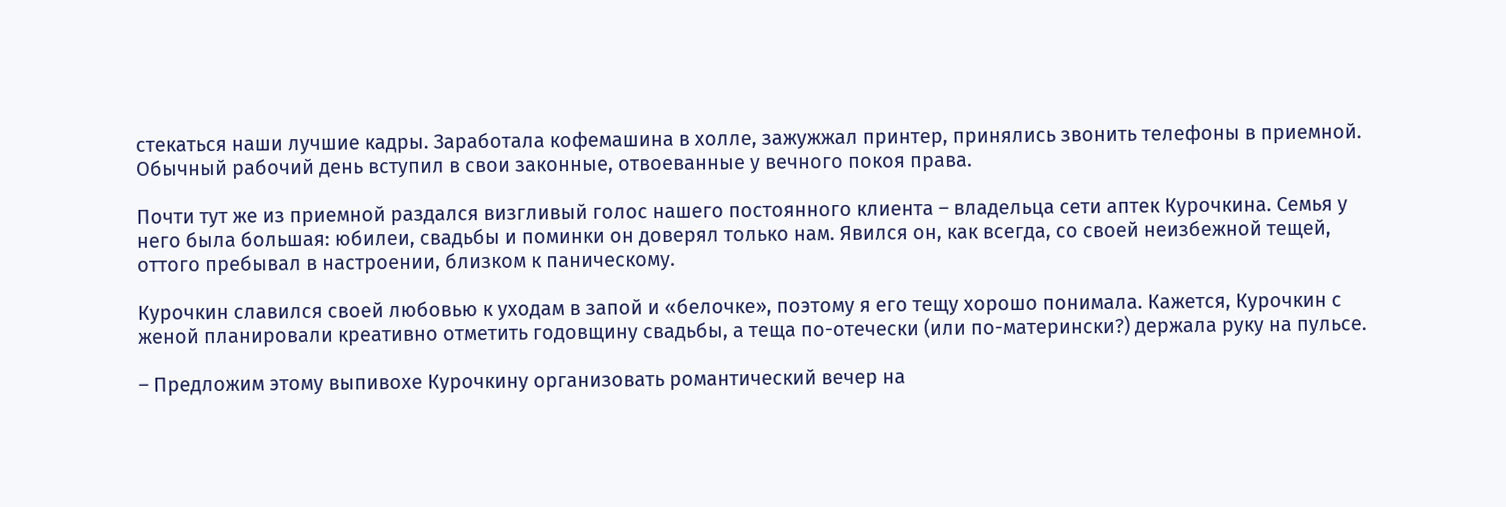стекаться наши лучшие кадры. Заработала кофемашина в холле, зажужжал принтер, принялись звонить телефоны в приемной. Обычный рабочий день вступил в свои законные, отвоеванные у вечного покоя права.

Почти тут же из приемной раздался визгливый голос нашего постоянного клиента – владельца сети аптек Курочкина. Семья у него была большая: юбилеи, свадьбы и поминки он доверял только нам. Явился он, как всегда, со своей неизбежной тещей, оттого пребывал в настроении, близком к паническому.

Курочкин славился своей любовью к уходам в запой и «белочке», поэтому я его тещу хорошо понимала. Кажется, Курочкин с женой планировали креативно отметить годовщину свадьбы, а теща по-отечески (или по-матерински?) держала руку на пульсе.

– Предложим этому выпивохе Курочкину организовать романтический вечер на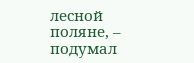лесной поляне, – подумал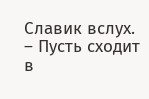Славик вслух. – Пусть сходит в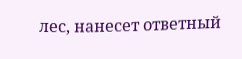лес, нанесет ответный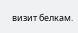визит белкам.